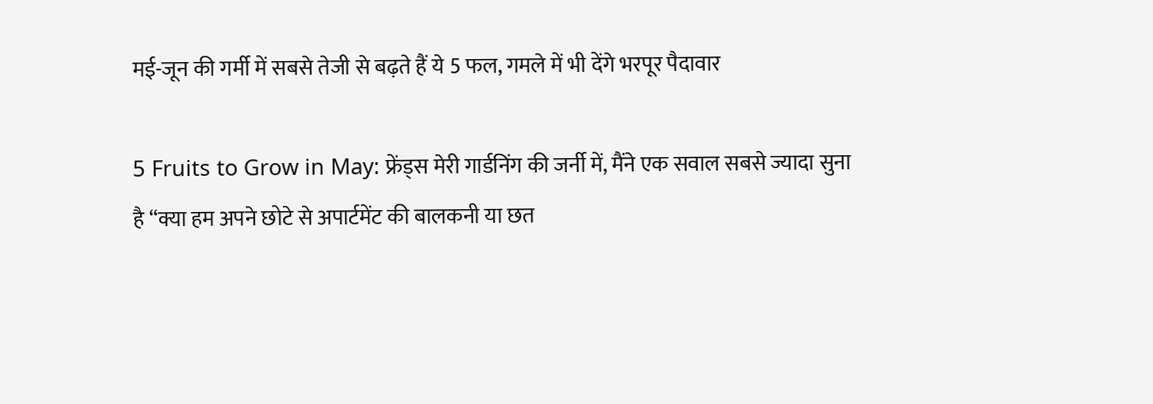मई-जून की गर्मी में सबसे तेजी से बढ़ते हैं ये 5 फल, गमले में भी देंगे भरपूर पैदावार

5 Fruits to Grow in May: फ्रेंड्स मेरी गार्डनिंग की जर्नी में, मैंने एक सवाल सबसे ज्यादा सुना है “क्या हम अपने छोटे से अपार्टमेंट की बालकनी या छत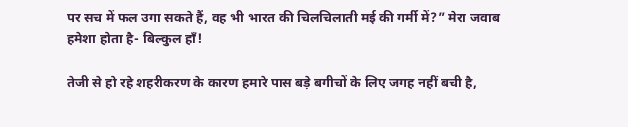पर सच में फल उगा सकते हैं, वह भी भारत की चिलचिलाती मई की गर्मी में?” मेरा जवाब हमेशा होता है- बिल्कुल हाँ!

तेजी से हो रहे शहरीकरण के कारण हमारे पास बड़े बगीचों के लिए जगह नहीं बची है,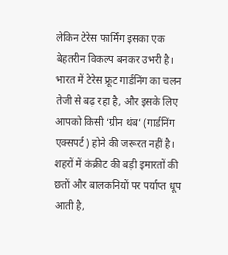लेकिन टेरेस फार्मिंग इसका एक बेहतरीन विकल्प बनकर उभरी है। भारत में टेरेस फ्रूट गार्डनिंग का चलन तेजी से बढ़ रहा है, और इसके लिए आपको किसी ‘ग्रीन थंब’ (गार्डनिंग एक्सपर्ट) होने की जरूरत नहीं है। शहरों में कंक्रीट की बड़ी इमारतों की छतों और बालकनियों पर पर्याप्त धूप आती है,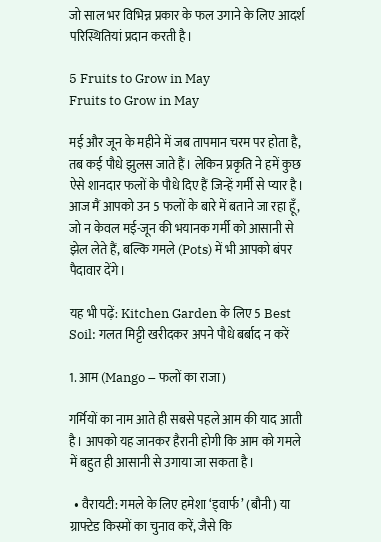जो साल भर विभिन्न प्रकार के फल उगाने के लिए आदर्श परिस्थितियां प्रदान करती है।

5 Fruits to Grow in May
Fruits to Grow in May

मई और जून के महीने में जब तापमान चरम पर होता है, तब कई पौधे झुलस जाते हैं। लेकिन प्रकृति ने हमें कुछ ऐसे शानदार फलों के पौधे दिए हैं जिन्हें गर्मी से प्यार है। आज मैं आपको उन 5 फलों के बारे में बताने जा रहा हूँ, जो न केवल मई-जून की भयानक गर्मी को आसानी से झेल लेते हैं, बल्कि गमले (Pots) में भी आपको बंपर पैदावार देंगे।

यह भी पढ़ें: Kitchen Garden के लिए 5 Best Soil: गलत मिट्टी खरीदकर अपने पौधे बर्बाद न करें

1. आम (Mango – फलों का राजा)

गर्मियों का नाम आते ही सबसे पहले आम की याद आती है। आपको यह जानकर हैरानी होगी कि आम को गमले में बहुत ही आसानी से उगाया जा सकता है।

  • वैरायटी: गमले के लिए हमेशा ‘ड्वार्फ’ (बौनी) या ग्राफ्टेड किस्मों का चुनाव करें, जैसे कि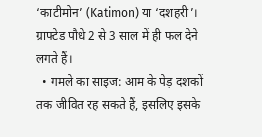‘काटीमोन’ (Katimon) या ‘दशहरी’। ग्राफ्टेड पौधे 2 से 3 साल में ही फल देने लगते हैं।
  • गमले का साइज: आम के पेड़ दशकों तक जीवित रह सकते हैं, इसलिए इसके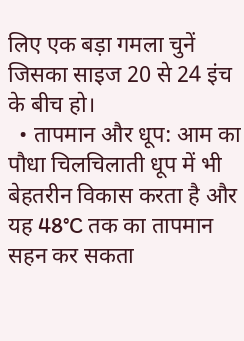लिए एक बड़ा गमला चुनें जिसका साइज 20 से 24 इंच के बीच हो।
  • तापमान और धूप: आम का पौधा चिलचिलाती धूप में भी बेहतरीन विकास करता है और यह 48°C तक का तापमान सहन कर सकता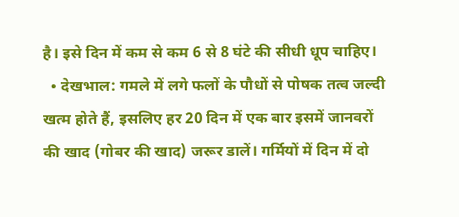है। इसे दिन में कम से कम 6 से 8 घंटे की सीधी धूप चाहिए।
  • देखभाल: गमले में लगे फलों के पौधों से पोषक तत्व जल्दी खत्म होते हैं, इसलिए हर 20 दिन में एक बार इसमें जानवरों की खाद (गोबर की खाद) जरूर डालें। गर्मियों में दिन में दो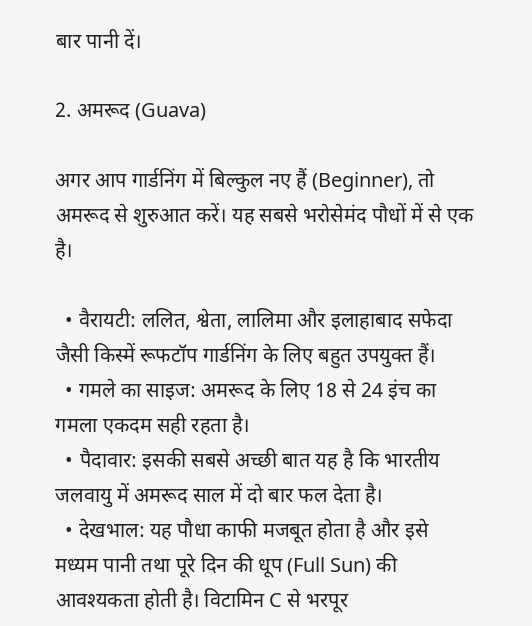बार पानी दें।

2. अमरूद (Guava)

अगर आप गार्डनिंग में बिल्कुल नए हैं (Beginner), तो अमरूद से शुरुआत करें। यह सबसे भरोसेमंद पौधों में से एक है।

  • वैरायटी: ललित, श्वेता, लालिमा और इलाहाबाद सफेदा जैसी किस्में रूफटॉप गार्डनिंग के लिए बहुत उपयुक्त हैं।
  • गमले का साइज: अमरूद के लिए 18 से 24 इंच का गमला एकदम सही रहता है।
  • पैदावार: इसकी सबसे अच्छी बात यह है कि भारतीय जलवायु में अमरूद साल में दो बार फल देता है।
  • देखभाल: यह पौधा काफी मजबूत होता है और इसे मध्यम पानी तथा पूरे दिन की धूप (Full Sun) की आवश्यकता होती है। विटामिन C से भरपूर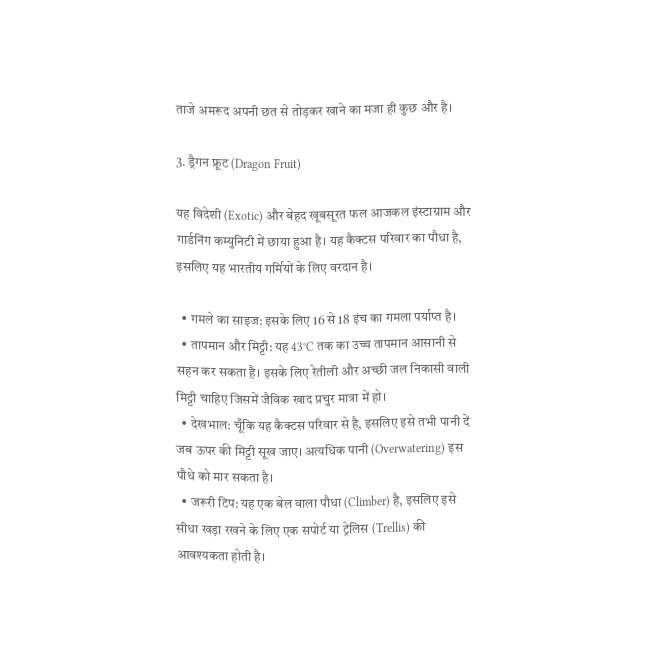ताजे अमरूद अपनी छत से तोड़कर खाने का मजा ही कुछ और है।

3. ड्रैगन फ्रूट (Dragon Fruit)

यह विदेशी (Exotic) और बेहद खूबसूरत फल आजकल इंस्टाग्राम और गार्डनिंग कम्युनिटी में छाया हुआ है। यह कैक्टस परिवार का पौधा है, इसलिए यह भारतीय गर्मियों के लिए वरदान है।

  • गमले का साइज: इसके लिए 16 से 18 इंच का गमला पर्याप्त है।
  • तापमान और मिट्टी: यह 43°C तक का उच्च तापमान आसानी से सहन कर सकता है। इसके लिए रेतीली और अच्छी जल निकासी वाली मिट्टी चाहिए जिसमें जैविक खाद प्रचुर मात्रा में हो।
  • देखभाल: चूँकि यह कैक्टस परिवार से है, इसलिए इसे तभी पानी दें जब ऊपर की मिट्टी सूख जाए। अत्यधिक पानी (Overwatering) इस पौधे को मार सकता है।
  • जरूरी टिप: यह एक बेल वाला पौधा (Climber) है, इसलिए इसे सीधा खड़ा रखने के लिए एक सपोर्ट या ट्रेलिस (Trellis) की आवश्यकता होती है।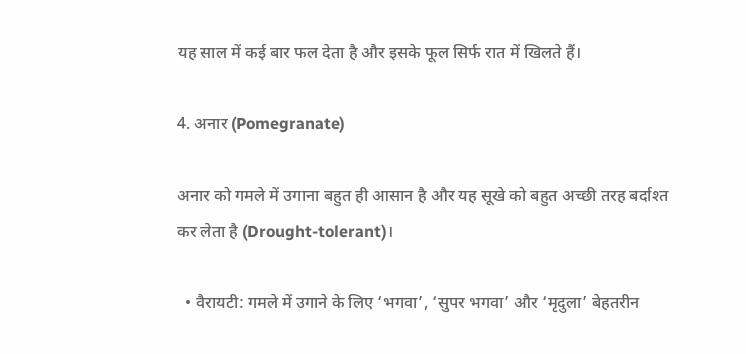यह साल में कई बार फल देता है और इसके फूल सिर्फ रात में खिलते हैं।

4. अनार (Pomegranate)

अनार को गमले में उगाना बहुत ही आसान है और यह सूखे को बहुत अच्छी तरह बर्दाश्त कर लेता है (Drought-tolerant)।

  • वैरायटी: गमले में उगाने के लिए ‘भगवा’, ‘सुपर भगवा’ और ‘मृदुला’ बेहतरीन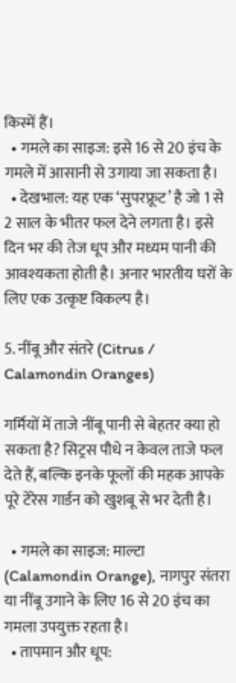किस्में हैं।
  • गमले का साइज: इसे 16 से 20 इंच के गमले में आसानी से उगाया जा सकता है।
  • देखभाल: यह एक ‘सुपरफ्रूट’ है जो 1 से 2 साल के भीतर फल देने लगता है। इसे दिन भर की तेज धूप और मध्यम पानी की आवश्यकता होती है। अनार भारतीय घरों के लिए एक उत्कृष्ट विकल्प है।

5. नींबू और संतरे (Citrus / Calamondin Oranges)

गर्मियों में ताजे नींबू पानी से बेहतर क्या हो सकता है? सिट्रस पौधे न केवल ताजे फल देते हैं, बल्कि इनके फूलों की महक आपके पूरे टेरेस गार्डन को खुशबू से भर देती है।

  • गमले का साइज: माल्टा (Calamondin Orange), नागपुर संतरा या नींबू उगाने के लिए 16 से 20 इंच का गमला उपयुक्त रहता है।
  • तापमान और धूप: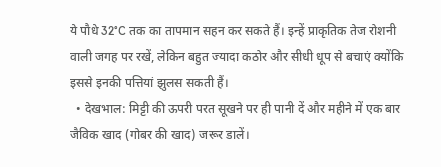ये पौधे 32°C तक का तापमान सहन कर सकते हैं। इन्हें प्राकृतिक तेज रोशनी वाली जगह पर रखें, लेकिन बहुत ज्यादा कठोर और सीधी धूप से बचाएं क्योंकि इससे इनकी पत्तियां झुलस सकती हैं।
  • देखभाल: मिट्टी की ऊपरी परत सूखने पर ही पानी दें और महीने में एक बार जैविक खाद (गोबर की खाद) जरूर डालें।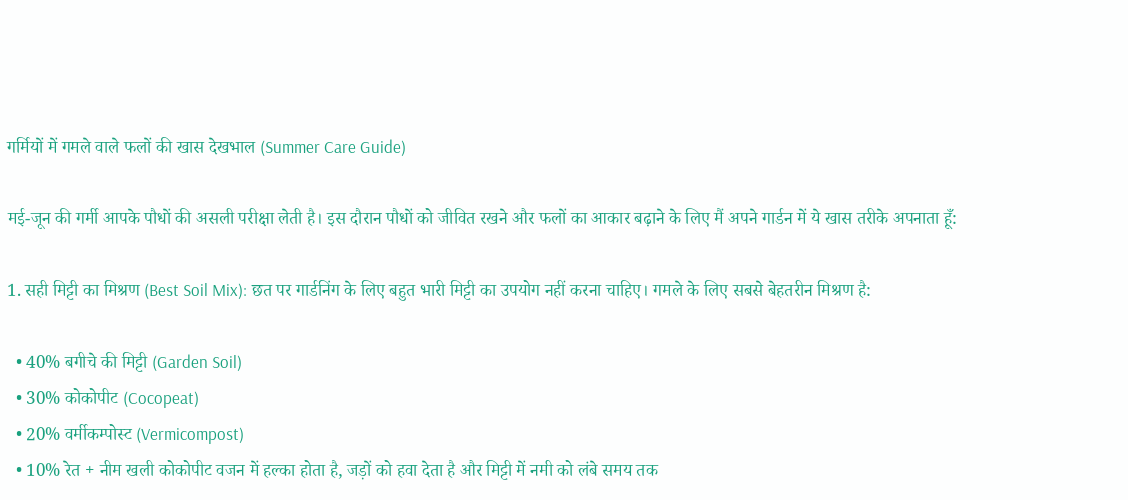गर्मियों में गमले वाले फलों की खास देखभाल (Summer Care Guide)

मई-जून की गर्मी आपके पौधों की असली परीक्षा लेती है। इस दौरान पौधों को जीवित रखने और फलों का आकार बढ़ाने के लिए मैं अपने गार्डन में ये खास तरीके अपनाता हूँ:

1. सही मिट्टी का मिश्रण (Best Soil Mix): छत पर गार्डनिंग के लिए बहुत भारी मिट्टी का उपयोग नहीं करना चाहिए। गमले के लिए सबसे बेहतरीन मिश्रण है:

  • 40% बगीचे की मिट्टी (Garden Soil)
  • 30% कोकोपीट (Cocopeat)
  • 20% वर्मीकम्पोस्ट (Vermicompost)
  • 10% रेत + नीम खली कोकोपीट वजन में हल्का होता है, जड़ों को हवा देता है और मिट्टी में नमी को लंबे समय तक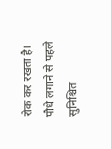रोक कर रखता है। पौधे लगाने से पहले सुनिश्चित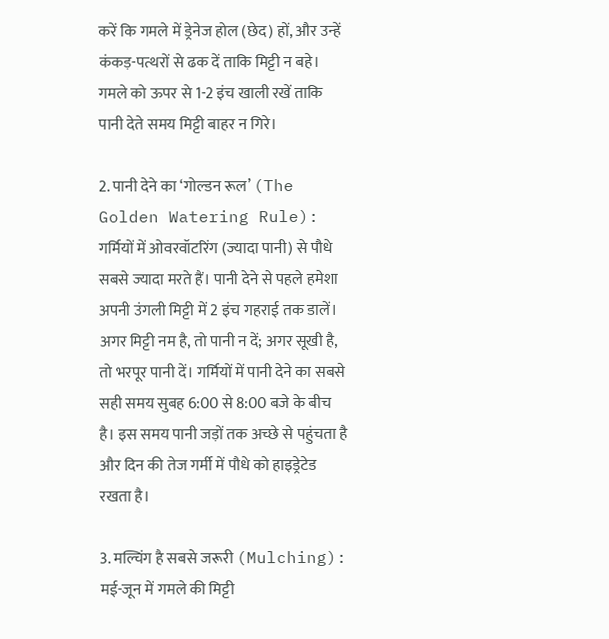करें कि गमले में ड्रेनेज होल (छेद) हों, और उन्हें कंकड़-पत्थरों से ढक दें ताकि मिट्टी न बहे। गमले को ऊपर से 1-2 इंच खाली रखें ताकि पानी देते समय मिट्टी बाहर न गिरे।

2. पानी देने का ‘गोल्डन रूल’ (The Golden Watering Rule): गर्मियों में ओवरवॉटरिंग (ज्यादा पानी) से पौधे सबसे ज्यादा मरते हैं। पानी देने से पहले हमेशा अपनी उंगली मिट्टी में 2 इंच गहराई तक डालें। अगर मिट्टी नम है, तो पानी न दें; अगर सूखी है, तो भरपूर पानी दें। गर्मियों में पानी देने का सबसे सही समय सुबह 6:00 से 8:00 बजे के बीच है। इस समय पानी जड़ों तक अच्छे से पहुंचता है और दिन की तेज गर्मी में पौधे को हाइड्रेटेड रखता है।

3. मल्चिंग है सबसे जरूरी (Mulching): मई-जून में गमले की मिट्टी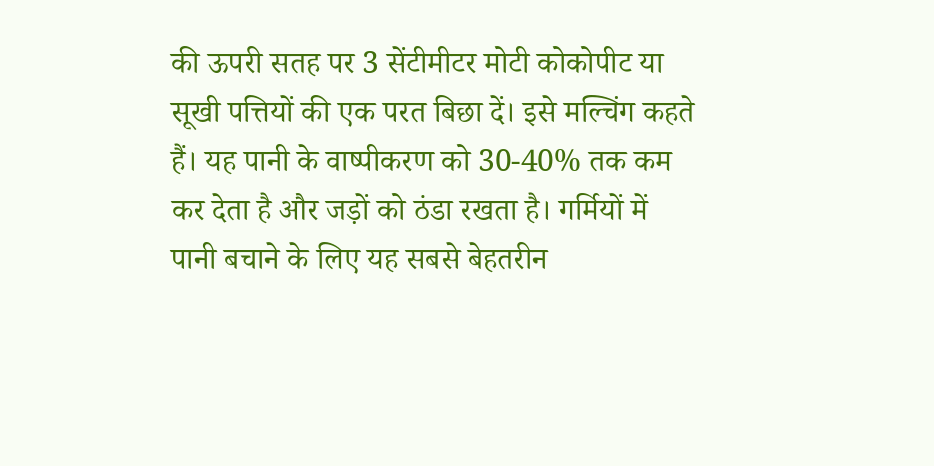की ऊपरी सतह पर 3 सेंटीमीटर मोटी कोकोपीट या सूखी पत्तियों की एक परत बिछा दें। इसे मल्चिंग कहते हैं। यह पानी के वाष्पीकरण को 30-40% तक कम कर देता है और जड़ों को ठंडा रखता है। गर्मियों में पानी बचाने के लिए यह सबसे बेहतरीन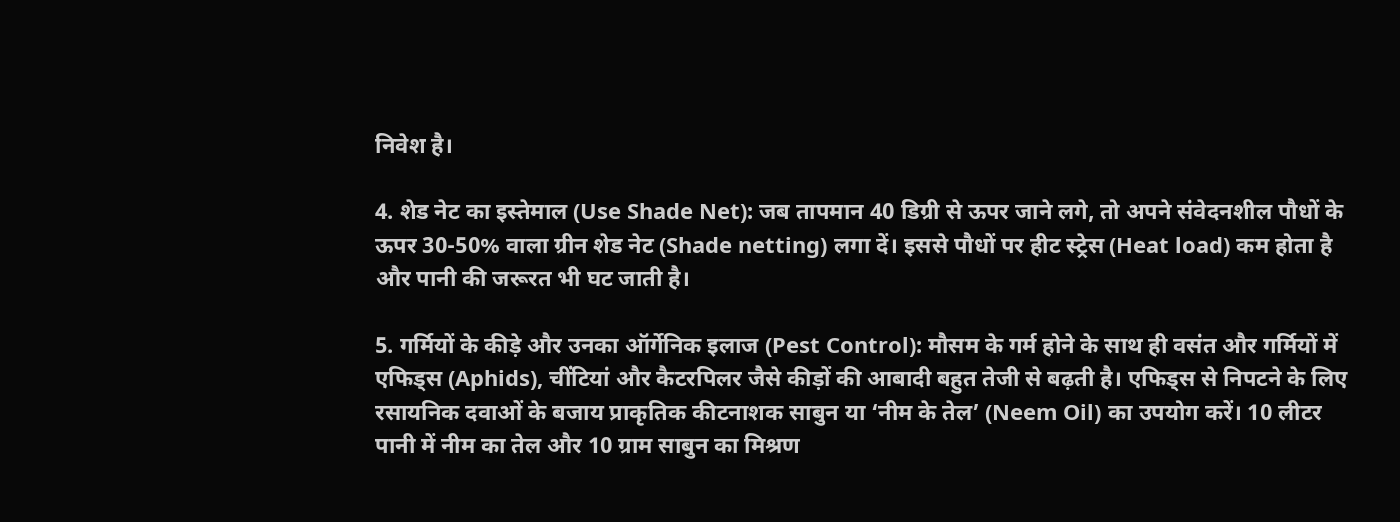निवेश है।

4. शेड नेट का इस्तेमाल (Use Shade Net): जब तापमान 40 डिग्री से ऊपर जाने लगे, तो अपने संवेदनशील पौधों के ऊपर 30-50% वाला ग्रीन शेड नेट (Shade netting) लगा दें। इससे पौधों पर हीट स्ट्रेस (Heat load) कम होता है और पानी की जरूरत भी घट जाती है।

5. गर्मियों के कीड़े और उनका ऑर्गेनिक इलाज (Pest Control): मौसम के गर्म होने के साथ ही वसंत और गर्मियों में एफिड्स (Aphids), चींटियां और कैटरपिलर जैसे कीड़ों की आबादी बहुत तेजी से बढ़ती है। एफिड्स से निपटने के लिए रसायनिक दवाओं के बजाय प्राकृतिक कीटनाशक साबुन या ‘नीम के तेल’ (Neem Oil) का उपयोग करें। 10 लीटर पानी में नीम का तेल और 10 ग्राम साबुन का मिश्रण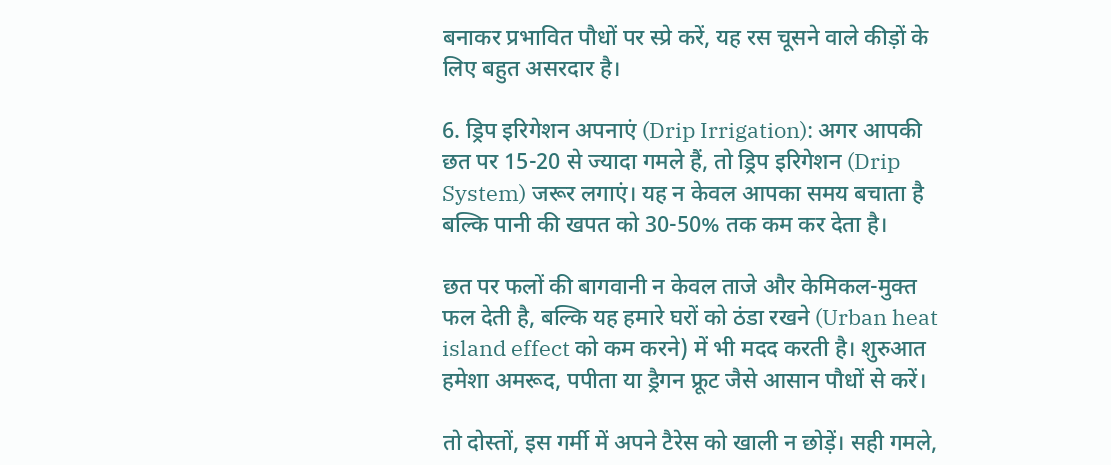बनाकर प्रभावित पौधों पर स्प्रे करें, यह रस चूसने वाले कीड़ों के लिए बहुत असरदार है।

6. ड्रिप इरिगेशन अपनाएं (Drip Irrigation): अगर आपकी छत पर 15-20 से ज्यादा गमले हैं, तो ड्रिप इरिगेशन (Drip System) जरूर लगाएं। यह न केवल आपका समय बचाता है बल्कि पानी की खपत को 30-50% तक कम कर देता है।

छत पर फलों की बागवानी न केवल ताजे और केमिकल-मुक्त फल देती है, बल्कि यह हमारे घरों को ठंडा रखने (Urban heat island effect को कम करने) में भी मदद करती है। शुरुआत हमेशा अमरूद, पपीता या ड्रैगन फ्रूट जैसे आसान पौधों से करें।

तो दोस्तों, इस गर्मी में अपने टैरेस को खाली न छोड़ें। सही गमले,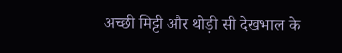अच्छी मिट्टी और थोड़ी सी देखभाल के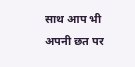साथ आप भी अपनी छत पर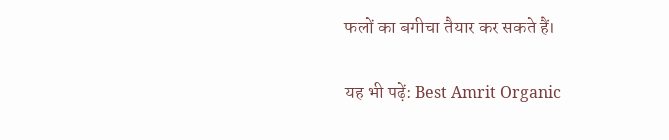फलों का बगीचा तैयार कर सकते हैं।

यह भी पढ़ें: Best Amrit Organic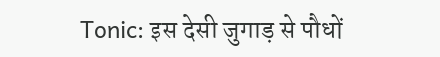Tonic: इस देसी जुगाड़ से पौधों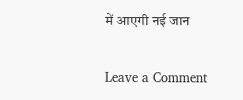में आएगी नई जान

Leave a Comment